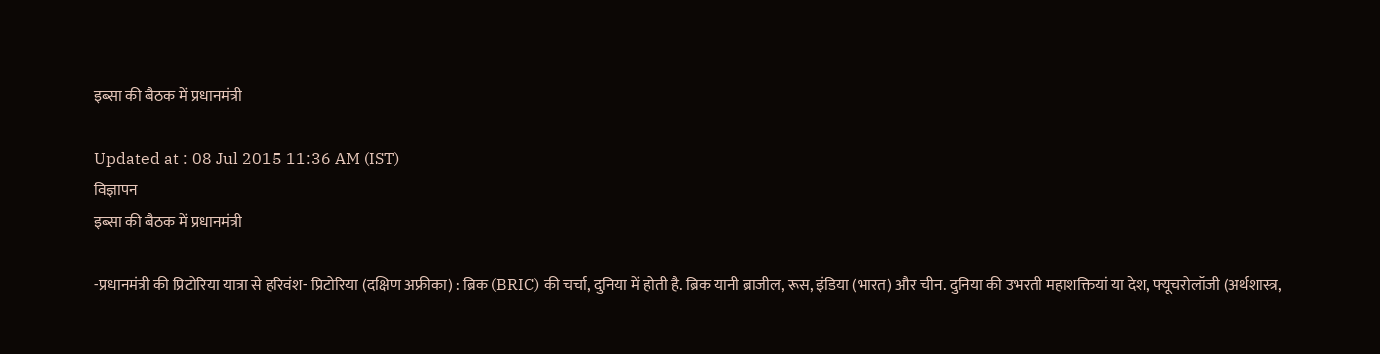इब्सा की बैठक में प्रधानमंत्री

Updated at : 08 Jul 2015 11:36 AM (IST)
विज्ञापन
इब्सा की बैठक में प्रधानमंत्री

-प्रधानमंत्री की प्रिटोरिया यात्रा से हरिवंश- प्रिटोरिया (दक्षिण अफ्रीका) : ब्रिक (BRIC) की चर्चा, दुनिया में होती है. ब्रिक यानी ब्राजील, रूस, इंडिया (भारत) और चीन. दुनिया की उभरती महाशक्तियां या देश, फ्यूचरोलॉजी (अर्थशास्त्र,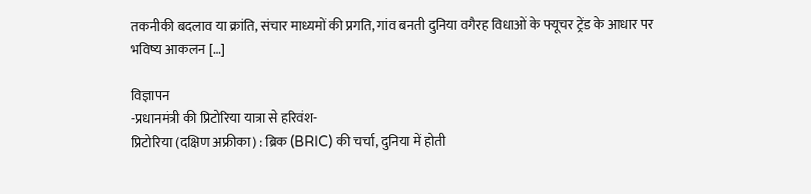तकनीकी बदलाव या क्रांति, संचार माध्यमों की प्रगति, गांव बनती दुनिया वगैरह विधाओं के फ्यूचर ट्रेंड के आधार पर भविष्य आकलन […]

विज्ञापन
-प्रधानमंत्री की प्रिटोरिया यात्रा से हरिवंश-
प्रिटोरिया (दक्षिण अफ्रीका) : ब्रिक (BRIC) की चर्चा, दुनिया में होती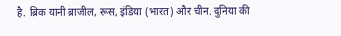है. ब्रिक यानी ब्राजील, रूस, इंडिया (भारत) और चीन. दुनिया की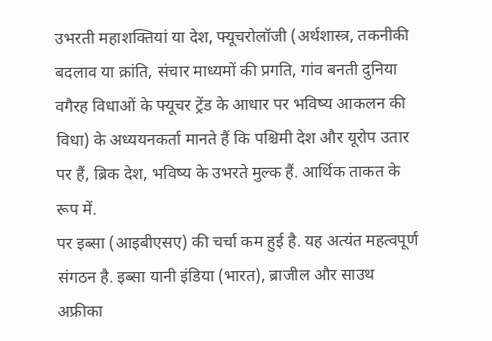उभरती महाशक्तियां या देश, फ्यूचरोलॉजी (अर्थशास्त्र, तकनीकी बदलाव या क्रांति, संचार माध्यमों की प्रगति, गांव बनती दुनिया वगैरह विधाओं के फ्यूचर ट्रेंड के आधार पर भविष्य आकलन की विधा) के अध्ययनकर्ता मानते हैं कि पश्चिमी देश और यूरोप उतार पर हैं, ब्रिक देश, भविष्य के उभरते मुल्क हैं. आर्थिक ताकत के रूप में.
पर इब्सा (आइबीएसए) की चर्चा कम हुई है. यह अत्यंत महत्वपूर्ण संगठन है. इब्सा यानी इंडिया (भारत), ब्राजील और साउथ अफ्रीका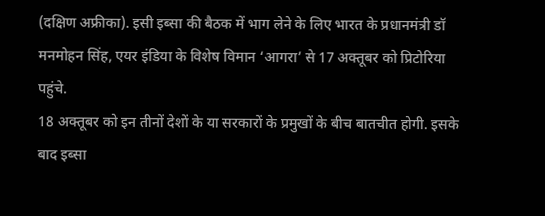(दक्षिण अफ्रीका). इसी इब्सा की बैठक में भाग लेने के लिए भारत के प्रधानमंत्री डॉ मनमोहन सिंह, एयर इंडिया के विशेष विमान ‘आगरा’ से 17 अक्तूबर को प्रिटोरिया पहुंचे.
18 अक्तूबर को इन तीनों देशों के या सरकारों के प्रमुखों के बीच बातचीत होगी. इसके बाद इब्सा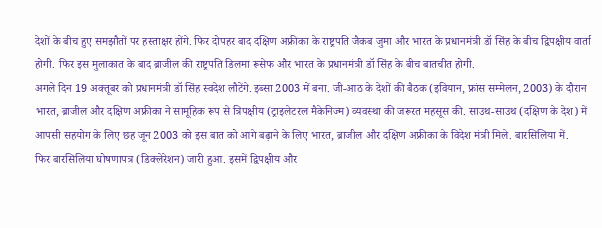देशों के बीच हुए समझौतों पर हस्ताक्षर होंगे. फिर दोपहर बाद दक्षिण अफ्रीका के राष्ट्रपति जैकब जुमा और भारत के प्रधानमंत्री डॉ सिंह के बीच द्विपक्षीय वार्ता होगी. फिर इस मुलाकात के बाद ब्राजील की राष्ट्रपति डिलमा रूसेफ और भारत के प्रधानमंत्री डॉ सिंह के बीच बातचीत होगी.
अगले दिन 19 अक्तूबर को प्रधानमंत्री डॉ सिंह स्वदेश लौटेंगे. इब्सा 2003 में बना. जी-आठ के देशों की बैठक (इवियान, फ्रांस सम्मेलन, 2003) के दौरान भारत, ब्राजील और दक्षिण अफ्रीका ने सामूहिक रूप से त्रिपक्षीय (ट्राइलेटरल मैकेनिज्म) व्यवस्था की जरूरत महसूस की. साउथ-साउथ (दक्षिण के देश) में आपसी सहयोग के लिए छह जून 2003 को इस बात को आगे बढ़ाने के लिए भारत, ब्राजील और दक्षिण अफ्रीका के विदेश मंत्री मिले. बारसिलिया में.
फिर बारसिलिया घोषणापत्र (डिक्लेरेशन) जारी हुआ. इसमें द्विपक्षीय और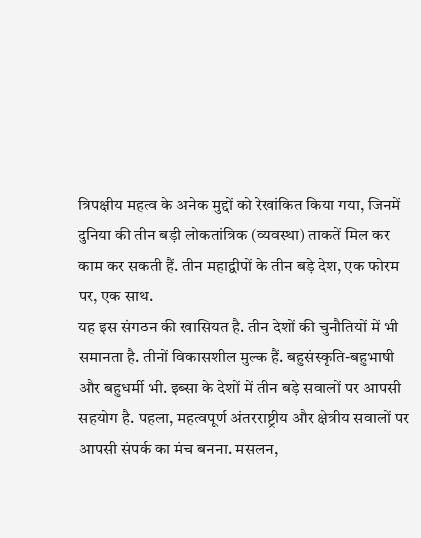त्रिपक्षीय महत्व के अनेक मुद्दों को रेखांकित किया गया, जिनमें दुनिया की तीन बड़ी लोकतांत्रिक (व्यवस्था) ताकतें मिल कर काम कर सकती हैं. तीन महाद्वीपों के तीन बड़े देश, एक फोरम पर, एक साथ.
यह इस संगठन की खासियत है. तीन देशों की चुनौतियों में भी समानता है. तीनों विकासशील मुल्क हैं. बहुसंस्कृति-बहुभाषी और बहुधर्मी भी. इब्सा के देशों में तीन बड़े सवालों पर आपसी सहयोग है. पहला, महत्वपूर्ण अंतरराष्ट्रीय और क्षेत्रीय सवालों पर आपसी संपर्क का मंच बनना. मसलन,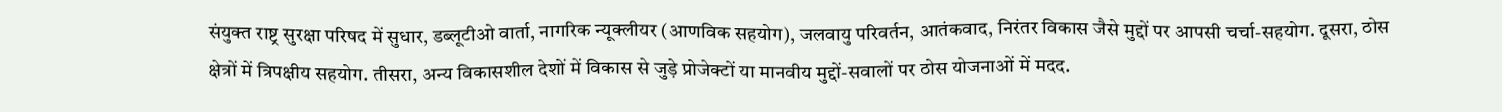संयुक्त राष्ट्र सुरक्षा परिषद में सुधार, डब्लूटीओ वार्ता, नागरिक न्यूक्लीयर (आणविक सहयोग), जलवायु परिवर्तन, आतंकवाद, निरंतर विकास जैसे मुद्दों पर आपसी चर्चा-सहयोग. दूसरा, ठोस क्षेत्रों में त्रिपक्षीय सहयोग. तीसरा, अन्य विकासशील देशों में विकास से जुड़े प्रोजेक्टों या मानवीय मुद्दों-सवालों पर ठोस योजनाओं में मदद.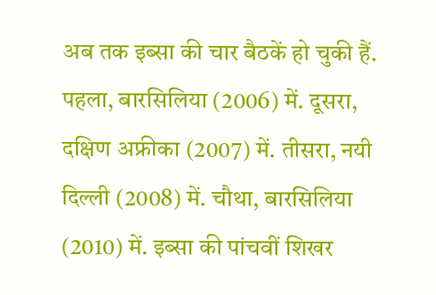अब तक इब्सा की चार बैठकें हो चुकी हैं. पहला, बारसिलिया (2006) में. दूसरा, दक्षिण अफ्रीका (2007) में. तीसरा, नयी दिल्ली (2008) में. चौथा, बारसिलिया (2010) में. इब्सा की पांचवीं शिखर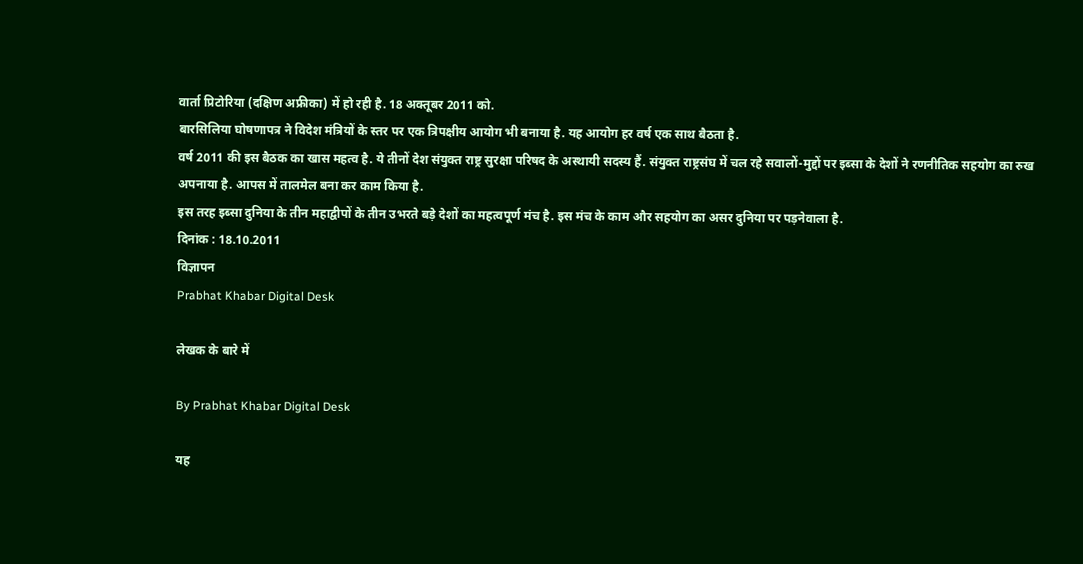वार्ता प्रिटोरिया (दक्षिण अफ्रीका) में हो रही है. 18 अक्तूबर 2011 को.
बारसिलिया घोषणापत्र ने विदेश मंत्रियों के स्तर पर एक त्रिपक्षीय आयोग भी बनाया है. यह आयोग हर वर्ष एक साथ बैठता है.
वर्ष 2011 की इस बैठक का खास महत्व है. ये तीनों देश संयुक्त राष्ट्र सुरक्षा परिषद के अस्थायी सदस्य हैं. संयुक्त राष्ट्रसंघ में चल रहे सवालों-मुद्दों पर इब्सा के देशों ने रणनीतिक सहयोग का रुख अपनाया है. आपस में तालमेल बना कर काम किया है.
इस तरह इब्सा दुनिया के तीन महाद्वीपों के तीन उभरते बड़े देशों का महत्वपूर्ण मंच है. इस मंच के काम और सहयोग का असर दुनिया पर पड़नेवाला है.
दिनांक : 18.10.2011
विज्ञापन
Prabhat Khabar Digital Desk

लेखक के बारे में

By Prabhat Khabar Digital Desk

यह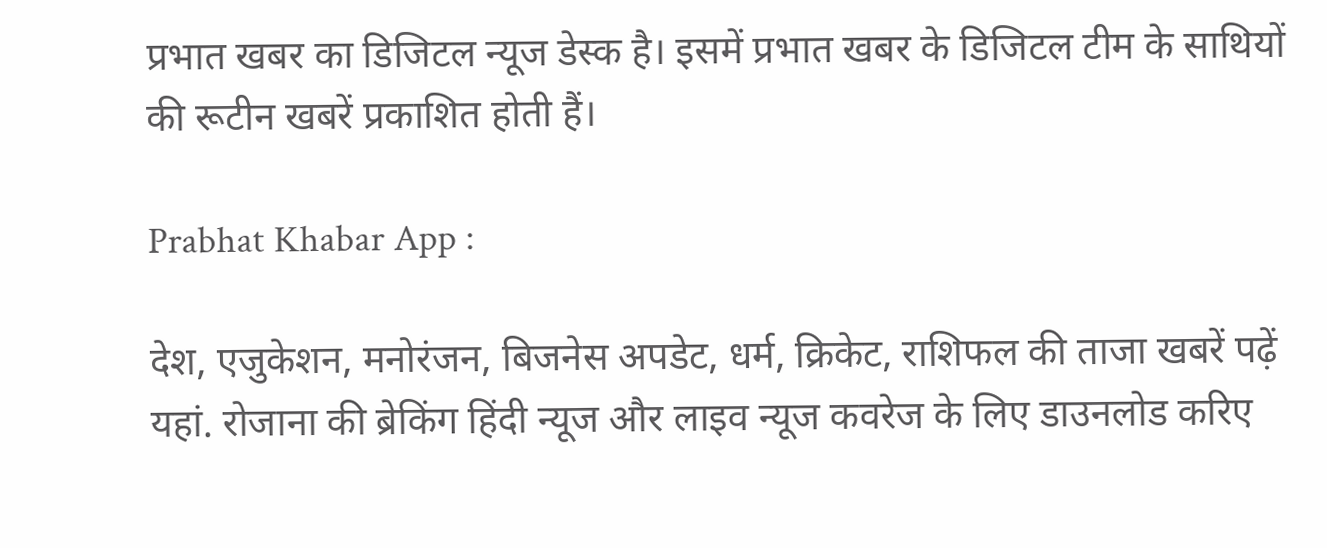प्रभात खबर का डिजिटल न्यूज डेस्क है। इसमें प्रभात खबर के डिजिटल टीम के साथियों की रूटीन खबरें प्रकाशित होती हैं।

Prabhat Khabar App :

देश, एजुकेशन, मनोरंजन, बिजनेस अपडेट, धर्म, क्रिकेट, राशिफल की ताजा खबरें पढ़ें यहां. रोजाना की ब्रेकिंग हिंदी न्यूज और लाइव न्यूज कवरेज के लिए डाउनलोड करिए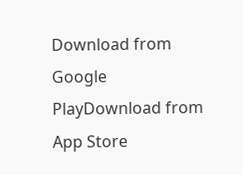Download from Google PlayDownload from App Store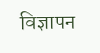विज्ञापन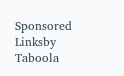Sponsored Linksby Taboola